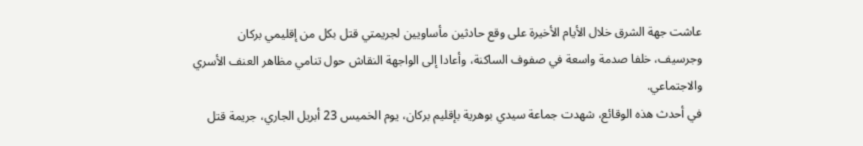عاشت جهة الشرق خلال الأيام الأخيرة على وقع حادثين مأساويين لجريمتي قتل بكل من إقليمي بركان وجرسيف، خلفا صدمة واسعة في صفوف الساكنة، وأعادا إلى الواجهة النقاش حول تنامي مظاهر العنف الأسري والاجتماعي.
في أحدث هذه الوقائع، شهدت جماعة سيدي بوهرية بإقليم بركان، يوم الخميس 23 أبريل الجاري، جريمة قتل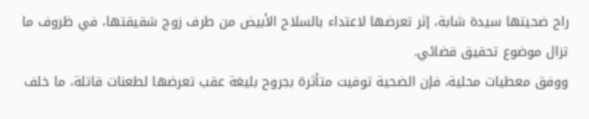راح ضحيتها سيدة شابة، إثر تعرضها لاعتداء بالسلاح الأبيض من طرف زوج شقيقتها، في ظروف ما تزال موضوع تحقيق قضائي.
ووفق معطيات محلية، فإن الضحية توفيت متأثرة بجروح بليغة عقب تعرضها لطعنات قاتلة، ما خلف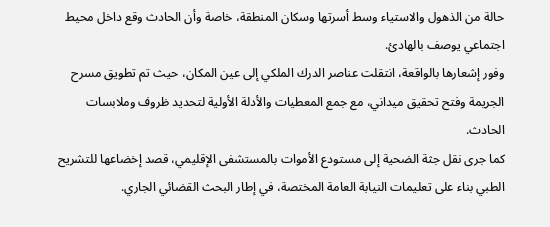حالة من الذهول والاستياء وسط أسرتها وسكان المنطقة، خاصة وأن الحادث وقع داخل محيط اجتماعي يوصف بالهادئ.
وفور إشعارها بالواقعة، انتقلت عناصر الدرك الملكي إلى عين المكان، حيث تم تطويق مسرح الجريمة وفتح تحقيق ميداني، مع جمع المعطيات والأدلة الأولية لتحديد ظروف وملابسات الحادث.
كما جرى نقل جثة الضحية إلى مستودع الأموات بالمستشفى الإقليمي، قصد إخضاعها للتشريح الطبي بناء على تعليمات النيابة العامة المختصة، في إطار البحث القضائي الجاري.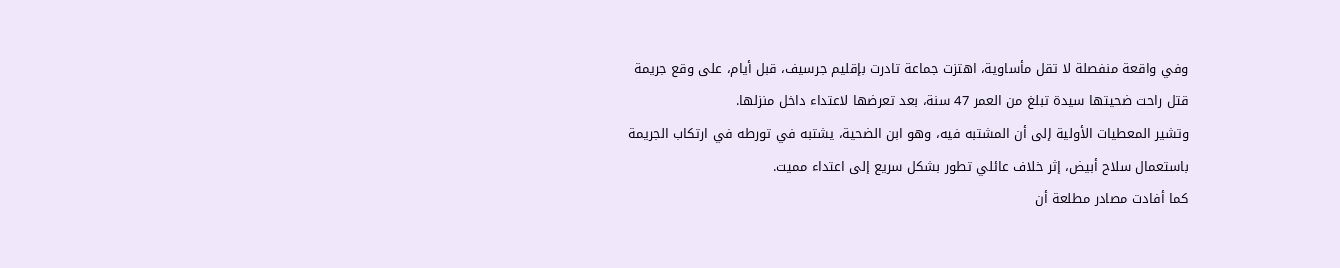وفي واقعة منفصلة لا تقل مأساوية، اهتزت جماعة تادرت بإقليم جرسيف، قبل أيام، على وقع جريمة قتل راحت ضحيتها سيدة تبلغ من العمر 47 سنة، بعد تعرضها لاعتداء داخل منزلها.
وتشير المعطيات الأولية إلى أن المشتبه فيه، وهو ابن الضحية، يشتبه في تورطه في ارتكاب الجريمة باستعمال سلاح أبيض، إثر خلاف عائلي تطور بشكل سريع إلى اعتداء مميت.
كما أفادت مصادر مطلعة أن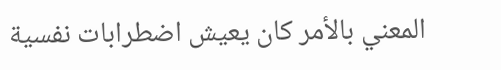المعني بالأمر كان يعيش اضطرابات نفسية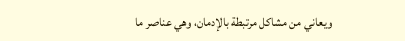ويعاني من مشاكل مرتبطة بالإدمان، وهي عناصر ما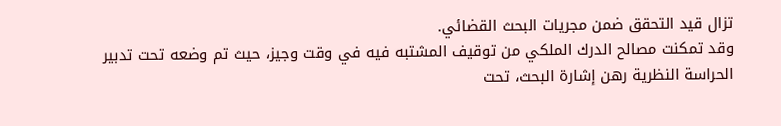تزال قيد التحقق ضمن مجريات البحث القضائي.
وقد تمكنت مصالح الدرك الملكي من توقيف المشتبه فيه في وقت وجيز، حيث تم وضعه تحت تدبير الحراسة النظرية رهن إشارة البحث، تحت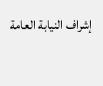إشراف النيابة العامة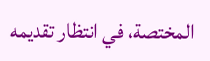المختصة، في انتظار تقديمه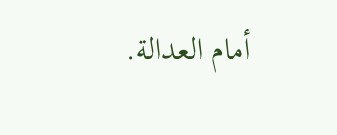أمام العدالة.